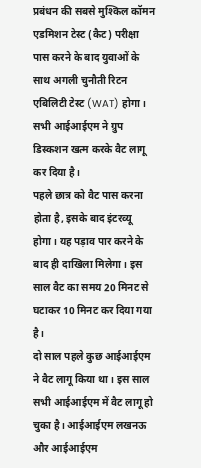प्रबंधन की सबसे मुश्किल कॉमन एडमिशन टेस्ट (कैट) परीक्षा पास करने के बाद युवाओं के साथ अगली चुनौती रिटन एबिलिटी टेस्ट (WAT) होगा। सभी आईआईएम ने ग्रुप डिस्कशन खत्म करके वैट लागू कर दिया है।
पहले छात्र को वैट पास करना होता है, इसके बाद इंटरव्यू होगा। यह पड़ाव पार करने के बाद ही दाखिला मिलेगा। इस साल वैट का समय 20 मिनट से घटाकर 10 मिनट कर दिया गया है।
दो साल पहले कुछ आईआईएम ने वैट लागू किया था। इस साल सभी आईआईएम में वैट लागू हो चुका है। आईआईएम लखनऊ और आईआईएम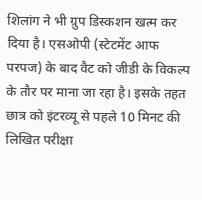शिलांग ने भी ग्रुप डिस्कशन खत्म कर दिया है। एसओपी (स्टेटमेंट आफ परपज) के बाद वैट को जीडी के विकल्प के तौर पर माना जा रहा है। इसके तहत छात्र को इंटरव्यू से पहले 10 मिनट की लिखित परीक्षा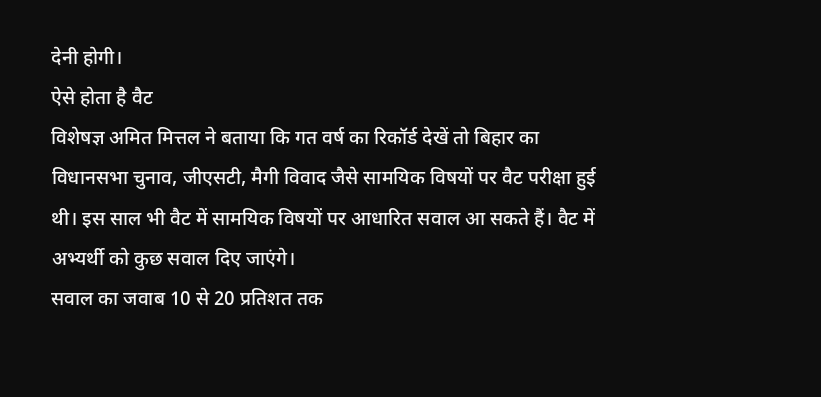देनी होगी।
ऐसे होता है वैट
विशेषज्ञ अमित मित्तल ने बताया कि गत वर्ष का रिकॉर्ड देखें तो बिहार का विधानसभा चुनाव, जीएसटी, मैगी विवाद जैसे सामयिक विषयों पर वैट परीक्षा हुई थी। इस साल भी वैट में सामयिक विषयों पर आधारित सवाल आ सकते हैं। वैट में अभ्यर्थी को कुछ सवाल दिए जाएंगे।
सवाल का जवाब 10 से 20 प्रतिशत तक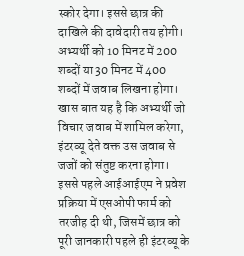स्कोर देगा। इससे छात्र की दाखिले की दावेदारी तय होगी। अभ्यर्थी को 10 मिनट में 200 शब्दों या 30 मिनट में 400 शब्दों में जवाब लिखना होगा।
खास बात यह है कि अभ्यर्थी जो विचार जवाब में शामिल करेगा, इंटरव्यू देते वक्त उस जवाब से जजों को संतुष्ट करना होगा। इससे पहले आईआईएम ने प्रवेश प्रक्रिया में एसओपी फार्म को तरजीह दी थी, जिसमें छात्र को पूरी जानकारी पहले ही इंटरव्यू के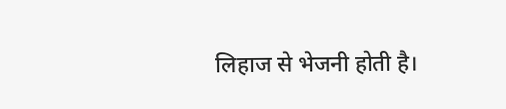लिहाज से भेजनी होती है।